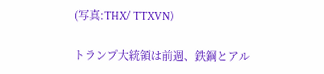(写真:THX/ TTXVN)

トランプ大統領は前週、鉄鋼とアル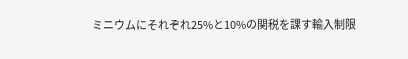ミニウムにそれぞれ25%と10%の関税を課す輸入制限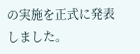の実施を正式に発表しました。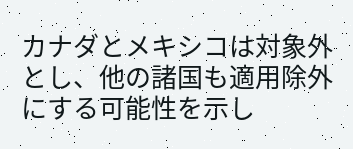カナダとメキシコは対象外とし、他の諸国も適用除外にする可能性を示し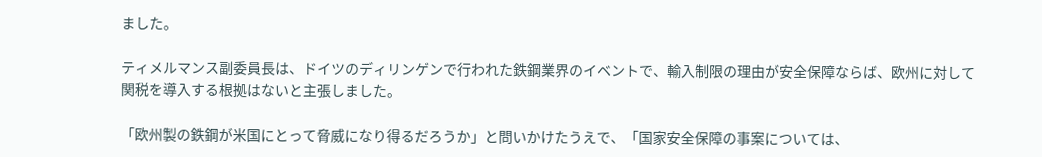ました。

ティメルマンス副委員長は、ドイツのディリンゲンで行われた鉄鋼業界のイベントで、輸入制限の理由が安全保障ならば、欧州に対して関税を導入する根拠はないと主張しました。

「欧州製の鉄鋼が米国にとって脅威になり得るだろうか」と問いかけたうえで、「国家安全保障の事案については、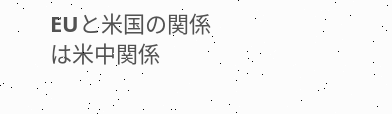EUと米国の関係は米中関係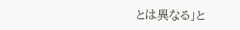とは異なる」と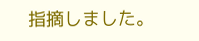指摘しました。